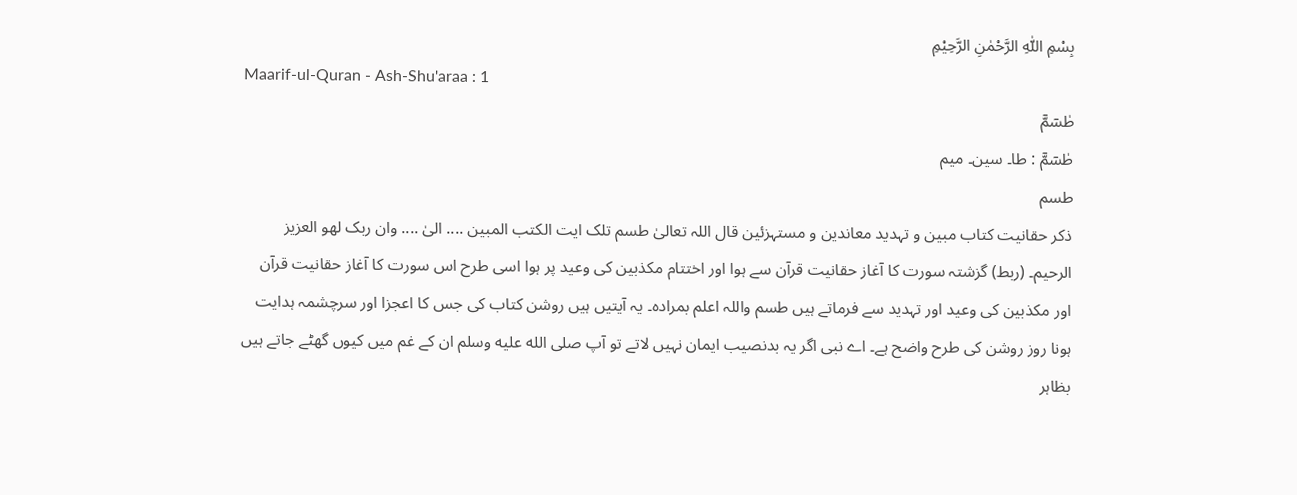بِسْمِ اللّٰهِ الرَّحْمٰنِ الرَّحِيْمِ
Maarif-ul-Quran - Ash-Shu'araa : 1
طٰسٓمّٓ
طٰسٓمّٓ : طا۔ سین۔ میم
طسم
ذکر حقانیت کتاب مبین و تہدید معاندین و مستہزئین قال اللہ تعالیٰ طسم تلک ایت الکتب المبین .... الیٰ .... وان ربک لھو العزیز الرحیم۔ (ربط) گزشتہ سورت کا آغاز حقانیت قرآن سے ہوا اور اختتام مکذبین کی وعید پر ہوا اسی طرح اس سورت کا آغاز حقانیت قرآن اور مکذبین کی وعید اور تہدید سے فرماتے ہیں طسم واللہ اعلم بمرادہ۔ یہ آیتیں ہیں روشن کتاب کی جس کا اعجزا اور سرچشمہ ہدایت ہونا روز روشن کی طرح واضح ہے۔ اے نبی اگر یہ بدنصیب ایمان نہیں لاتے تو آپ صلى الله عليه وسلم ان کے غم میں کیوں گھٹے جاتے ہیں بظاہر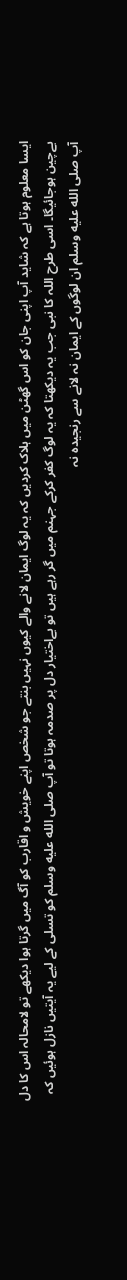ایسا معلوم ہوتا ہے کہ شاید آپ اپنی جان کو اس گھٹن میں ہلاک کردیں کہ یہ لوگ ایمان لانے والے کیوں نہیں بنتے جو شخص اپنے خویش و اقارب کو آگ میں گرتا ہوا دیکھے تو لامحالہ اس کا دل بےچین ہوجائیگا۔ اسی طرح اللہ کا نبی جب یہ دیکھتا کہ یہ لوگ کفر کرکے جہنم میں گر رہے ہیں تو بےاختیار دل پر صدمہ ہوتا تو آپ صلى الله عليه وسلم کو تسلی کے لیے یہ آیتیں نازل ہوئیں کہ آپ صلى الله عليه وسلم ان لوگوں کے ایمان نہ لانے سے رنجیدہ نہ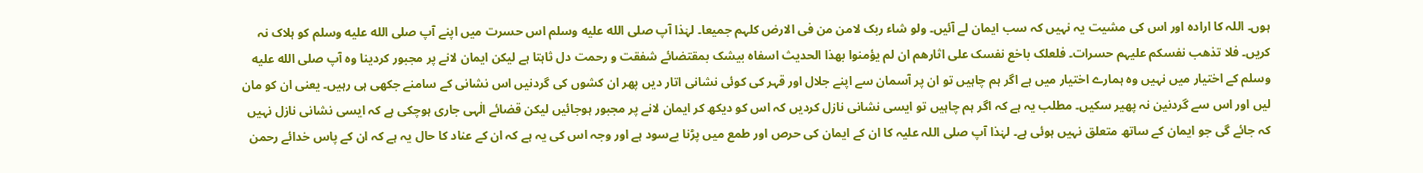ہوں۔ اللہ کا ارادہ اور اس کی مشیت یہ نہیں کہ سب ایمان لے آئیں۔ ولو شاء ربک لامن من فی الارض کلہم جمیعا۔ لہٰذا آپ صلى الله عليه وسلم اس حسرت میں اپنے آپ صلى الله عليه وسلم کو ہلاک نہ کریں۔ فلا تذھب نفسکم علیہم حسرات۔ فلعلک باخع نفسک علی اثارھم ان لم یؤمنوا بھذا الحدیث اسفاہ بیشک بمقتضائے شفقت و رحمت دل ثاہتا ہے لیکن ایمان لانے پر مجبور کردینا وہ آپ صلى الله عليه وسلم کے اختیار میں نہیں وہ ہمارے اختیار میں ہے اگر ہم چاہیں تو ان پر آسمان سے اپنے جلال اور قہر کی کوئی نشانی اتار دیں پھر ان کشوں کی گردنیں اس نشانی کے سامنے جکھی ہی رہیں۔ یعنی ان کو مان لیں اور اس سے گردنین نہ پھیر سکیں۔ مطلب یہ ہے کہ اگر ہم چاہیں تو ایسی نشانی نازل کردیں کہ اس کو دیکھ کر ایمان لانے پر مجبور ہوجائیں لیکن قضائے الٰہی جاری ہوچکی ہے کہ ایسی نشانی نازل نہیں کہ جائے گی جو ایمان کے ساتھ متعلق نہیں ہوئی ہے۔ لہٰذا آپ صلی اللہ علیہ کا ان کے ایمان کی حرص اور طمع میں پڑنا بےسود ہے اور وجہ اس کی یہ ہے کہ ان کے عناد کا حال یہ ہے کہ ان کے پاس خدائے رحمن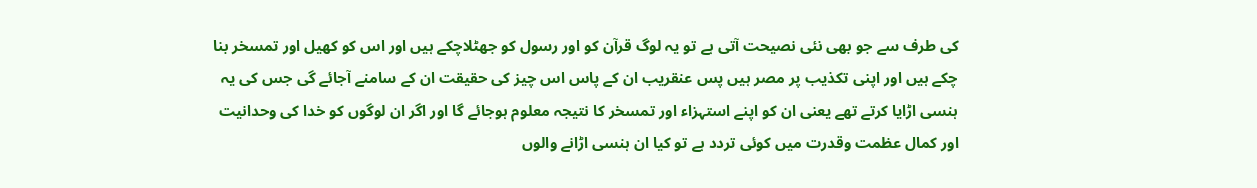کی طرف سے جو بھی نئی نصیحت آتی ہے تو یہ لوگ قرآن کو اور رسول کو جھٹلاچکے ہیں اور اس کو کھیل اور تمسخر بنا چکے ہیں اور اپنی تکذیب پر مصر ہیں پس عنقریب ان کے پاس اس چیز کی حقیقت ان کے سامنے آجائے گی جس کی یہ ہنسی اڑایا کرتے تھے یعنی ان کو اپنے استہزاء اور تمسخر کا نتیجہ معلوم ہوجائے گا اور اگر ان لوگوں کو خدا کی وحدانیت اور کمال عظمت وقدرت میں کوئی تردد ہے تو کیا ان ہنسی اڑانے والوں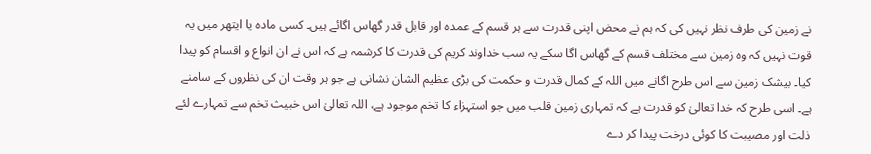نے زمین کی طرف نظر نہیں کی کہ ہم نے محض اپنی قدرت سے ہر قسم کے عمدہ اور قابل قدر گھاس اگائے ہیں۔ کسی مادہ یا ایتھر میں یہ قوت نہیں کہ وہ زمین سے مختلف قسم کے گھاس اگا سکے یہ سب خداوند کریم کی قدرت کا کرشمہ ہے کہ اس نے ان انواع و اقسام کو پیدا کیا۔ بیشک زمین سے اس طرح اگانے میں اللہ کے کمال قدرت و حکمت کی بڑی عظیم الشان نشانی ہے جو ہر وقت ان کی نظروں کے سامنے ہے۔ اسی طرح کہ خدا تعالیٰ کو قدرت ہے کہ تمہاری زمین قلب میں جو استہزاء کا تخم موجود ہے، اللہ تعالیٰ اس خبیث تخم سے تمہارے لئے ذلت اور مصیبت کا کوئی درخت پیدا کر دے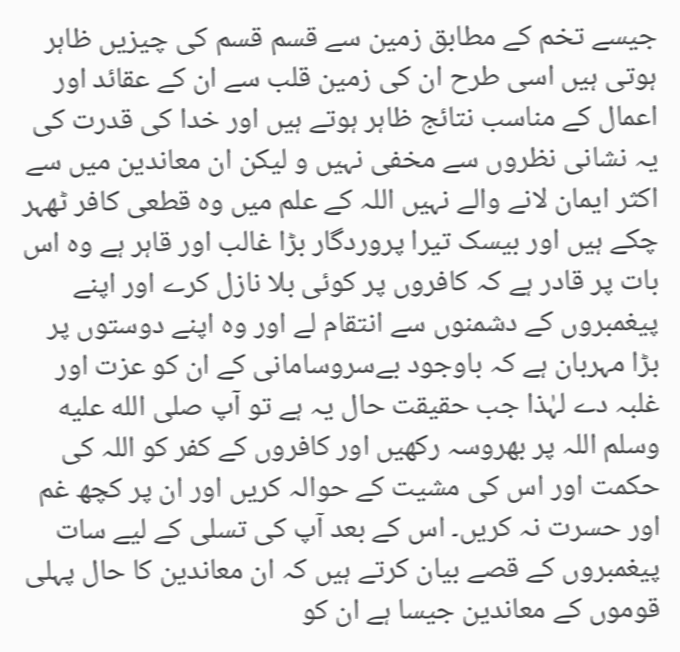جیسے تخم کے مطابق زمین سے قسم قسم کی چیزیں ظاہر ہوتی ہیں اسی طرح ان کی زمین قلب سے ان کے عقائد اور اعمال کے مناسب نتائج ظاہر ہوتے ہیں اور خدا کی قدرت کی یہ نشانی نظروں سے مخفی نہیں و لیکن ان معاندین میں سے اکثر ایمان لانے والے نہیں اللہ کے علم میں وہ قطعی کافر ٹھہر چکے ہیں اور بیسک تیرا پروردگار بڑا غالب اور قاہر ہے وہ اس بات پر قادر ہے کہ کافروں پر کوئی بلا نازل کرے اور اپنے پیغمبروں کے دشمنوں سے انتقام لے اور وہ اپنے دوستوں پر بڑا مہربان ہے کہ باوجود بےسروسامانی کے ان کو عزت اور غلبہ دے لہٰذا جب حقیقت حال یہ ہے تو آپ صلى الله عليه وسلم اللہ پر بھروسہ رکھیں اور کافروں کے کفر کو اللہ کی حکمت اور اس کی مشیت کے حوالہ کریں اور ان پر کچھ غم اور حسرت نہ کریں۔ اس کے بعد آپ کی تسلی کے لیے سات پیغمبروں کے قصے بیان کرتے ہیں کہ ان معاندین کا حال پہلی قوموں کے معاندین جیسا ہے ان کو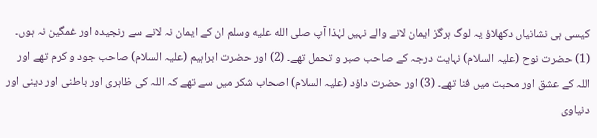کیسی ہی نشانیاں دکھلاؤ یہ لوگ ہرگز ایمان لانے والے نہیں لہٰذا آپ صلى الله عليه وسلم ان کے ایمان نہ لانے سے رنجیدہ اور غمگین نہ ہوں۔ (1) حضرت نوح (علیہ السلام) نہایت درجہ کے صاحب صبر و تحمل تھے۔ (2) اور حضرت ابراہیم (علیہ السلام) صاحب جود و کرم تھے اور اللہ کے عشق اور محبت میں فنا تھے۔ (3) اور حضرت داؤد (علیہ السلام) اصحاب شکر میں سے تھے کہ اللہ کی ظاہری اور باطنی اور دینی اور دنیاوی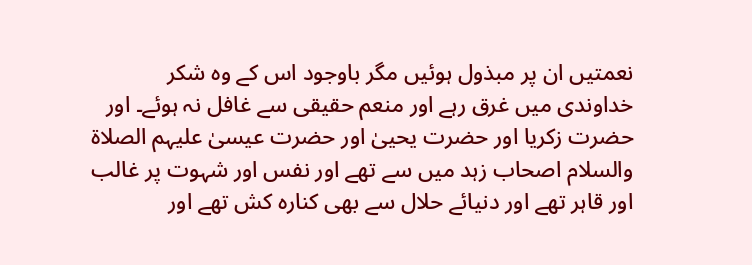نعمتیں ان پر مبذول ہوئیں مگر باوجود اس کے وہ شکر خداوندی میں غرق رہے اور منعم حقیقی سے غافل نہ ہوئے۔ اور حضرت زکریا اور حضرت یحییٰ اور حضرت عیسیٰ علیہم الصلاۃ والسلام اصحاب زہد میں سے تھے اور نفس اور شہوت پر غالب اور قاہر تھے اور دنیائے حلال سے بھی کنارہ کش تھے اور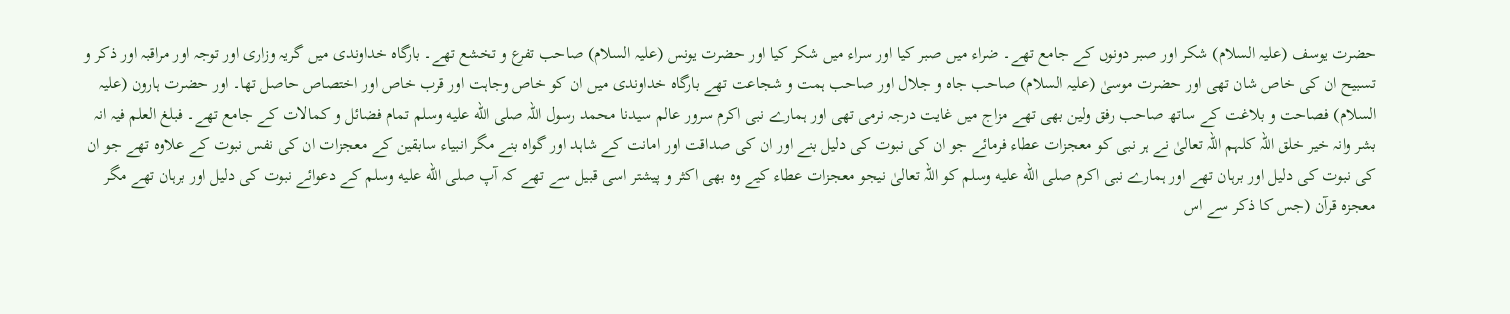حضرت یوسف (علیہ السلام) شکر اور صبر دونوں کے جامع تھے۔ ضراء میں صبر کیا اور سراء میں شکر کیا اور حضرت یونس (علیہ السلام) صاحب تفرع و تخشع تھے۔ بارگاہ خداوندی میں گریہ وزاری اور توجہ اور مراقبہ اور ذکر و تسبیح ان کی خاص شان تھی اور حضرت موسیٰ (علیہ السلام) صاحب جاہ و جلال اور صاحب ہمت و شجاعت تھے بارگاہ خداوندی میں ان کو خاص وجاہت اور قرب خاص اور اختصاص حاصل تھا۔ اور حضرت ہارون (علیہ السلام) فصاحت و بلاغت کے ساتھ صاحب رفق ولین بھی تھے مزاج میں غایت درجہ نرمی تھی اور ہمارے نبی اکرم سرور عالم سیدنا محمد رسول اللہ صلى الله عليه وسلم تمام فضائل و کمالات کے جامع تھے۔ فبلغ العلم فیہ انہ بشر وانہ خیر خلق اللہ کلہم اللہ تعالیٰ نے ہر نبی کو معجزات عطاء فرمائے جو ان کی نبوت کی دلیل بنے اور ان کی صداقت اور امانت کے شاہد اور گواہ بنے مگر انبیاء سابقین کے معجزات ان کی نفس نبوت کے علاوہ تھے جو ان کی نبوت کی دلیل اور برہان تھے اور ہمارے نبی اکرم صلى الله عليه وسلم کو اللہ تعالیٰ نیجو معجزات عطاء کیے وہ بھی اکثر و پیشتر اسی قبیل سے تھے کہ آپ صلى الله عليه وسلم کے دعوائے نبوت کی دلیل اور برہان تھے مگر معجزہ قرآن (جس کا ذکر سے اس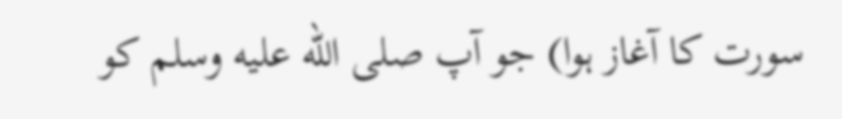سورت کا آغاز ہوا) جو آپ صلى الله عليه وسلم کو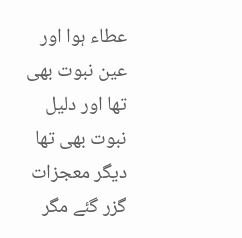عطاء ہوا اور عین نبوت بھی تھا اور دلیل نبوت بھی تھا دیگر معجزات گزر گئے مگر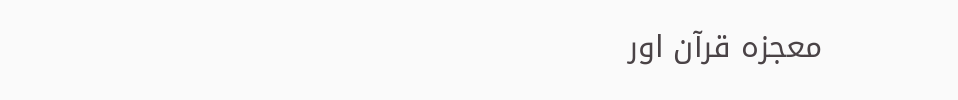معجزہ قرآن اور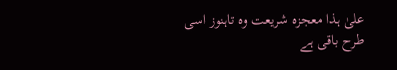علیٰ ہذا معجزہ شریعت وہ تاہنوز اسی طرح باقی ہے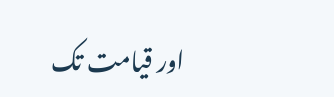اور قیامت تک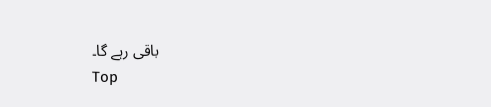باقی رہے گا۔
Top